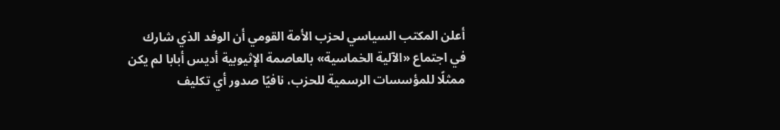أعلن المكتب السياسي لحزب الأمة القومي أن الوفد الذي شارك في اجتماع «الآلية الخماسية» بالعاصمة الإثيوبية أديس أبابا لم يكن ممثلًا للمؤسسات الرسمية للحزب، نافيًا صدور أي تكليف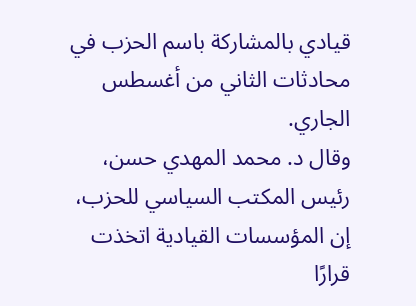قيادي بالمشاركة باسم الحزب في محادثات الثاني من أغسطس الجاري.
وقال د. محمد المهدي حسن، رئيس المكتب السياسي للحزب، إن المؤسسات القيادية اتخذت قرارًا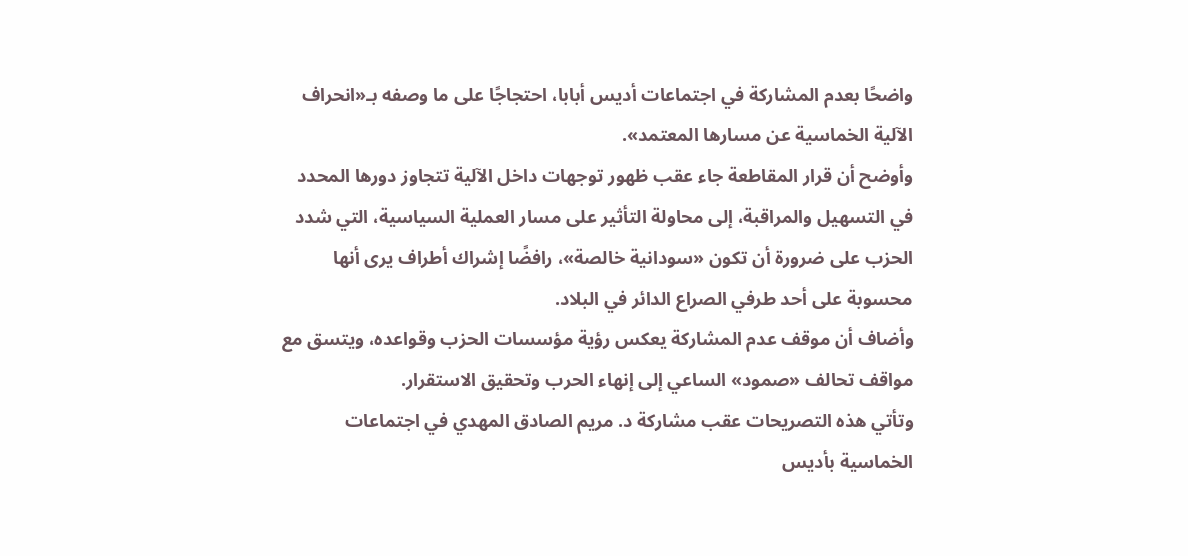واضحًا بعدم المشاركة في اجتماعات أديس أبابا، احتجاجًا على ما وصفه بـ«انحراف الآلية الخماسية عن مسارها المعتمد».
وأوضح أن قرار المقاطعة جاء عقب ظهور توجهات داخل الآلية تتجاوز دورها المحدد في التسهيل والمراقبة، إلى محاولة التأثير على مسار العملية السياسية، التي شدد الحزب على ضرورة أن تكون «سودانية خالصة»، رافضًا إشراك أطراف يرى أنها محسوبة على أحد طرفي الصراع الدائر في البلاد.
وأضاف أن موقف عدم المشاركة يعكس رؤية مؤسسات الحزب وقواعده، ويتسق مع مواقف تحالف «صمود» الساعي إلى إنهاء الحرب وتحقيق الاستقرار.
وتأتي هذه التصريحات عقب مشاركة د. مريم الصادق المهدي في اجتماعات الخماسية بأديس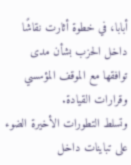أبابا، في خطوة أثارت نقاشًا داخل الحزب بشأن مدى توافقها مع الموقف المؤسسي وقرارات القيادة.
وتسلط التطورات الأخيرة الضوء على تباينات داخل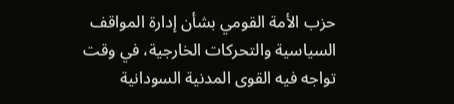حزب الأمة القومي بشأن إدارة المواقف السياسية والتحركات الخارجية، في وقت تواجه فيه القوى المدنية السودانية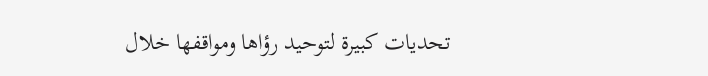تحديات كبيرة لتوحيد رؤاها ومواقفها خلال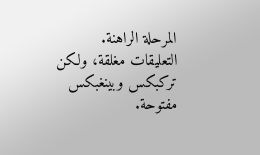المرحلة الراهنة.
التعليقات مغلقة، ولكن تركبكس وبينغبكس مفتوحة.